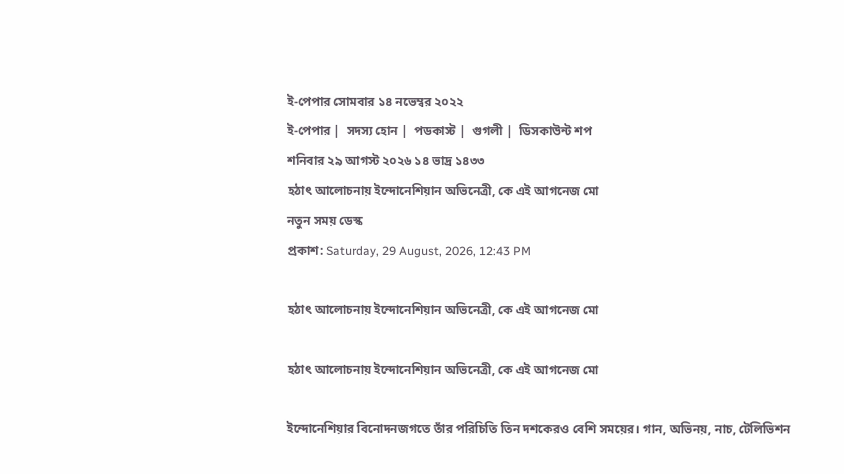ই-পেপার সোমবার ১৪ নভেম্বর ২০২২
ই-পেপার |  সদস্য হোন |  পডকাস্ট |  গুগলী |  ডিসকাউন্ট শপ
শনিবার ২৯ আগস্ট ২০২৬ ১৪ ভাদ্র ১৪৩৩
হঠাৎ আলোচনায় ইন্দোনেশিয়ান অভিনেত্রী, কে এই আগনেজ মো
নতুন সময় ডেস্ক
প্রকাশ: Saturday, 29 August, 2026, 12:43 PM

হঠাৎ আলোচনায় ইন্দোনেশিয়ান অভিনেত্রী, কে এই আগনেজ মো

হঠাৎ আলোচনায় ইন্দোনেশিয়ান অভিনেত্রী, কে এই আগনেজ মো

ইন্দোনেশিয়ার বিনোদনজগতে তাঁর পরিচিতি তিন দশকেরও বেশি সময়ের। গান, অভিনয়, নাচ, টেলিভিশন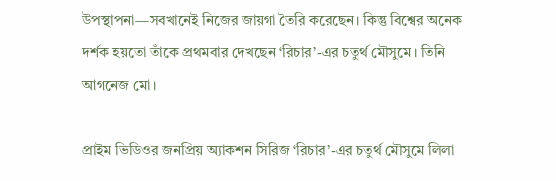উপস্থাপনা—সবখানেই নিজের জায়গা তৈরি করেছেন। কিন্তু বিশ্বের অনেক দর্শক হয়তো তাঁকে প্রথমবার দেখছেন ‘রিচার’-এর চতুর্থ মৌসুমে। তিনি আগনেজ মো।

প্রাইম ভিডিওর জনপ্রিয় অ্যাকশন সিরিজ ‘রিচার’-এর চতুর্থ মৌসুমে লিলা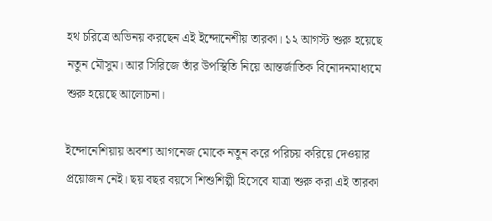হথ চরিত্রে অভিনয় করছেন এই ইন্দোনেশীয় তারকা। ১২ আগস্ট শুরু হয়েছে নতুন মৌসুম। আর সিরিজে তাঁর উপস্থিতি নিয়ে আন্তর্জাতিক বিনোদনমাধ্যমে শুরু হয়েছে আলোচনা।

ইন্দোনেশিয়ায় অবশ্য আগনেজ মোকে নতুন করে পরিচয় করিয়ে দেওয়ার প্রয়োজন নেই। ছয় বছর বয়সে শিশুশিল্পী হিসেবে যাত্রা শুরু করা এই তারকা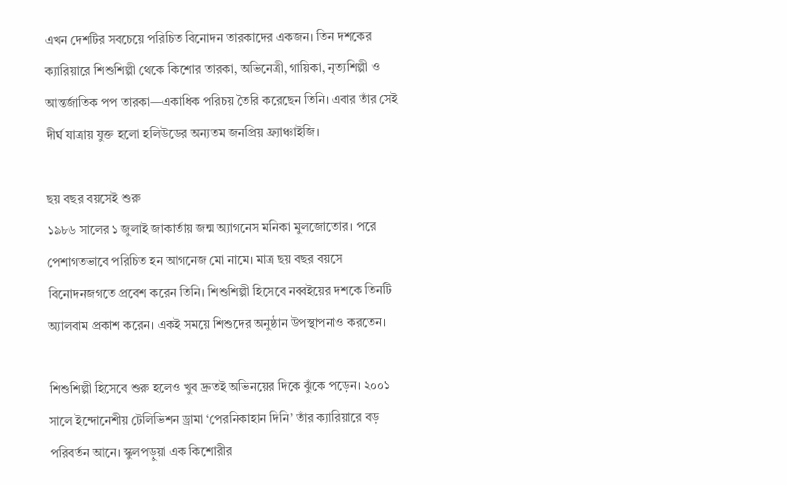এখন দেশটির সবচেয়ে পরিচিত বিনোদন তারকাদের একজন। তিন দশকের ক্যারিয়ারে শিশুশিল্পী থেকে কিশোর তারকা, অভিনেত্রী, গায়িকা, নৃত্যশিল্পী ও আন্তর্জাতিক পপ তারকা—একাধিক পরিচয় তৈরি করেছেন তিনি। এবার তাঁর সেই দীর্ঘ যাত্রায় যুক্ত হলো হলিউডের অন্যতম জনপ্রিয় ফ্র্যাঞ্চাইজি।

ছয় বছর বয়সেই শুরু
১৯৮৬ সালের ১ জুলাই জাকার্তায় জন্ম অ্যাগনেস মনিকা মুলজোতোর। পরে পেশাগতভাবে পরিচিত হন আগনেজ মো নামে। মাত্র ছয় বছর বয়সে বিনোদনজগতে প্রবেশ করেন তিনি। শিশুশিল্পী হিসেবে নব্বইয়ের দশকে তিনটি অ্যালবাম প্রকাশ করেন। একই সময়ে শিশুদের অনুষ্ঠান উপস্থাপনাও করতেন।

শিশুশিল্পী হিসেবে শুরু হলেও খুব দ্রুতই অভিনয়ের দিকে ঝুঁকে পড়েন। ২০০১ সালে ইন্দোনেশীয় টেলিভিশন ড্রামা ‘পেরনিকাহান দিনি’ তাঁর ক্যারিয়ারে বড় পরিবর্তন আনে। স্কুলপড়ুয়া এক কিশোরীর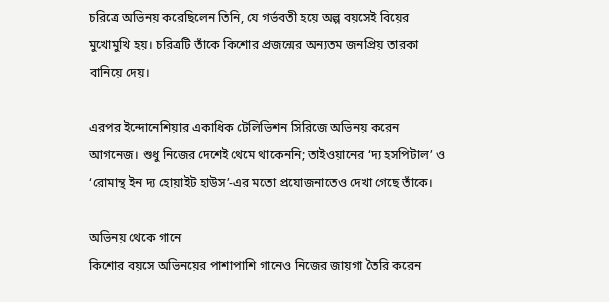চরিত্রে অভিনয় করেছিলেন তিনি, যে গর্ভবতী হয়ে অল্প বয়সেই বিয়ের মুখোমুখি হয়। চরিত্রটি তাঁকে কিশোর প্রজন্মের অন্যতম জনপ্রিয় তারকা বানিয়ে দেয়।

এরপর ইন্দোনেশিয়ার একাধিক টেলিভিশন সিরিজে অভিনয় করেন আগনেজ। শুধু নিজের দেশেই থেমে থাকেননি; তাইওয়ানের ‘দ্য হসপিটাল’ ও ‘রোমান্থ ইন দ্য হোয়াইট হাউস’-এর মতো প্রযোজনাতেও দেখা গেছে তাঁকে।

অভিনয় থেকে গানে
কিশোর বয়সে অভিনয়ের পাশাপাশি গানেও নিজের জায়গা তৈরি করেন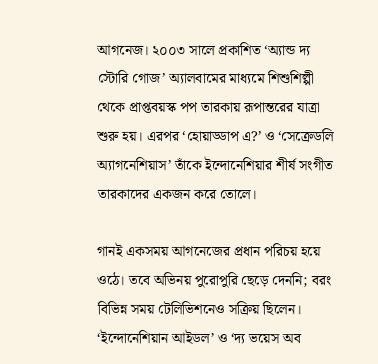আগনেজ। ২০০৩ সালে প্রকাশিত ‘অ্যান্ড দ্য স্টোরি গোজ’ অ্যালবামের মাধ্যমে শিশুশিল্পী থেকে প্রাপ্তবয়স্ক পপ তারকায় রূপান্তরের যাত্রা শুরু হয়। এরপর ‘হোয়াড্ডাপ এ?’ ও ‘সেক্রেডলি অ্যাগনেশিয়াস’ তাঁকে ইন্দোনেশিয়ার শীর্ষ সংগীত তারকাদের একজন করে তোলে।

গানই একসময় আগনেজের প্রধান পরিচয় হয়ে ওঠে। তবে অভিনয় পুরোপুরি ছেড়ে দেননি; বরং বিভিন্ন সময় টেলিভিশনেও সক্রিয় ছিলেন। ‘ইন্দোনেশিয়ান আইডল’ ও ‘দ্য ভয়েস অব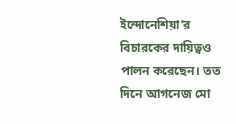ইন্দোনেশিয়া’র বিচারকের দায়িত্বও পালন করেছেন। তত দিনে আগনেজ মো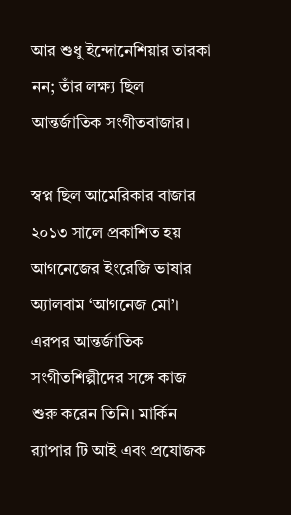আর শুধু ইন্দোনেশিয়ার তারকা নন; তাঁর লক্ষ্য ছিল আন্তর্জাতিক সংগীতবাজার।

স্বপ্ন ছিল আমেরিকার বাজার
২০১৩ সালে প্রকাশিত হয় আগনেজের ইংরেজি ভাষার অ্যালবাম ‘আগনেজ মো’। এরপর আন্তর্জাতিক সংগীতশিল্পীদের সঙ্গে কাজ শুরু করেন তিনি। মার্কিন র‍্যাপার টি আই এবং প্রযোজক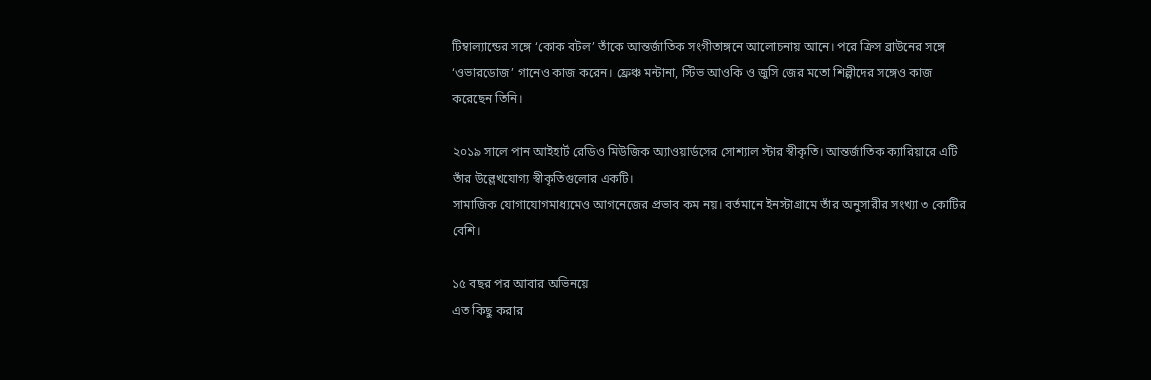টিম্বাল্যান্ডের সঙ্গে ‘কোক বটল’ তাঁকে আন্তর্জাতিক সংগীতাঙ্গনে আলোচনায় আনে। পরে ক্রিস ব্রাউনের সঙ্গে ‘ওভারডোজ’ গানেও কাজ করেন। ফ্রেঞ্চ মন্টানা, স্টিভ আওকি ও জুসি জের মতো শিল্পীদের সঙ্গেও কাজ করেছেন তিনি।

২০১৯ সালে পান আইহার্ট রেডিও মিউজিক অ্যাওয়ার্ডসের সোশ্যাল স্টার স্বীকৃতি। আন্তর্জাতিক ক্যারিয়ারে এটি তাঁর উল্লেখযোগ্য স্বীকৃতিগুলোর একটি।
সামাজিক যোগাযোগমাধ্যমেও আগনেজের প্রভাব কম নয়। বর্তমানে ইনস্টাগ্রামে তাঁর অনুসারীর সংখ্যা ৩ কোটির বেশি।

১৫ বছর পর আবার অভিনয়ে
এত কিছু করার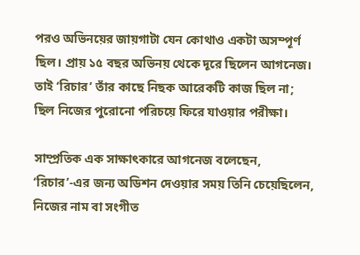পরও অভিনয়ের জায়গাটা যেন কোথাও একটা অসম্পূর্ণ ছিল। প্রায় ১৫ বছর অভিনয় থেকে দূরে ছিলেন আগনেজ। তাই ‘রিচার’ তাঁর কাছে নিছক আরেকটি কাজ ছিল না; ছিল নিজের পুরোনো পরিচয়ে ফিরে যাওয়ার পরীক্ষা।

সাম্প্রতিক এক সাক্ষাৎকারে আগনেজ বলেছেন, ‘রিচার’-এর জন্য অডিশন দেওয়ার সময় তিনি চেয়েছিলেন, নিজের নাম বা সংগীত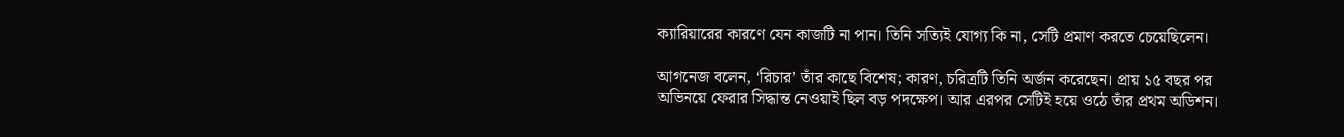ক্যারিয়ারের কারণে যেন কাজটি না পান। তিনি সত্যিই যোগ্য কি না, সেটি প্রমাণ করতে চেয়েছিলেন।

আগনেজ বলেন, ‘রিচার’ তাঁর কাছে বিশেষ; কারণ, চরিত্রটি তিনি অর্জন করেছেন। প্রায় ১৫ বছর পর অভিনয়ে ফেরার সিদ্ধান্ত নেওয়াই ছিল বড় পদক্ষেপ। আর এরপর সেটিই হয়ে ওঠে তাঁর প্রথম অডিশন।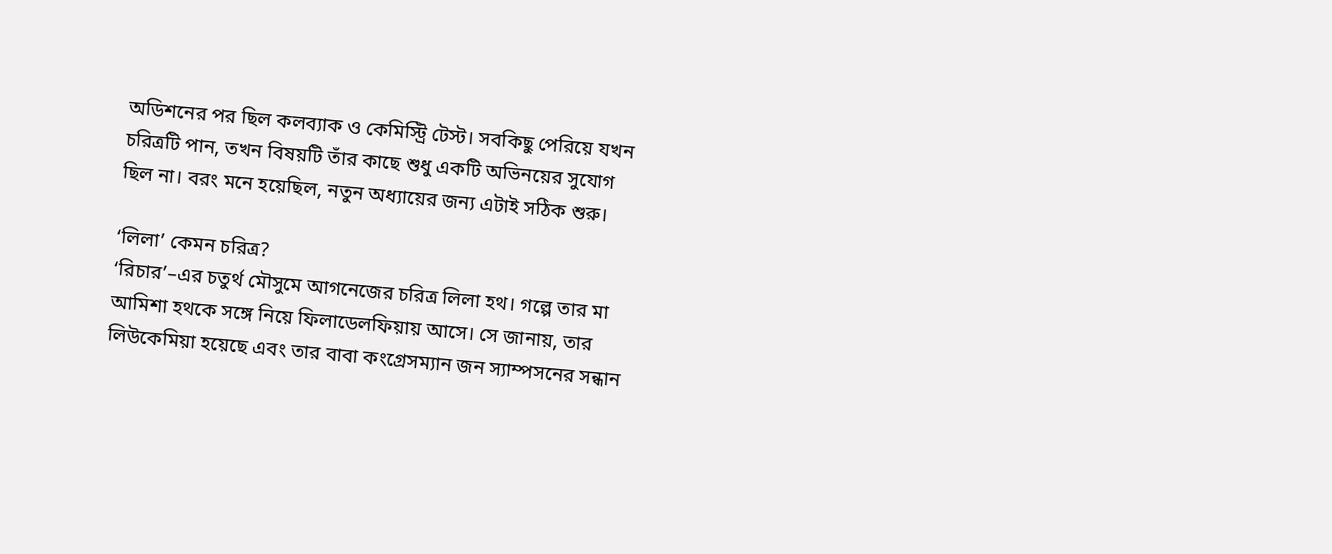অডিশনের পর ছিল কলব্যাক ও কেমিস্ট্রি টেস্ট। সবকিছু পেরিয়ে যখন চরিত্রটি পান, তখন বিষয়টি তাঁর কাছে শুধু একটি অভিনয়ের সুযোগ ছিল না। বরং মনে হয়েছিল, নতুন অধ্যায়ের জন্য এটাই সঠিক শুরু।

‘লিলা’ কেমন চরিত্র?
‘রিচার’–এর চতুর্থ মৌসুমে আগনেজের চরিত্র লিলা হথ। গল্পে তার মা আমিশা হথকে সঙ্গে নিয়ে ফিলাডেলফিয়ায় আসে। সে জানায়, তার লিউকেমিয়া হয়েছে এবং তার বাবা কংগ্রেসম্যান জন স্যাম্পসনের সন্ধান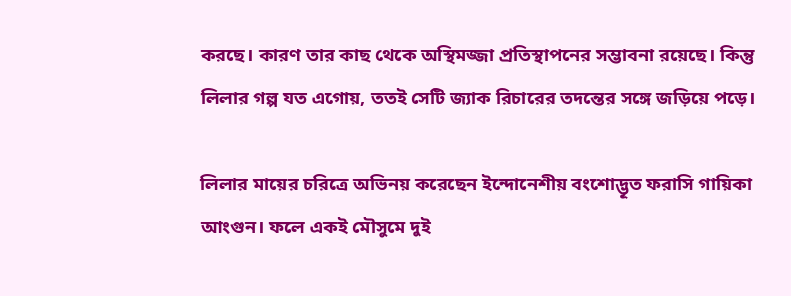করছে। কারণ তার কাছ থেকে অস্থিমজ্জা প্রতিস্থাপনের সম্ভাবনা রয়েছে। কিন্তু লিলার গল্প যত এগোয়, ততই সেটি জ্যাক রিচারের তদন্তের সঙ্গে জড়িয়ে পড়ে।

লিলার মায়ের চরিত্রে অভিনয় করেছেন ইন্দোনেশীয় বংশোদ্ভূত ফরাসি গায়িকা আংগুন। ফলে একই মৌসুমে দুই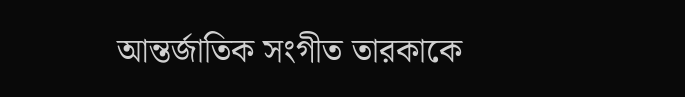আন্তর্জাতিক সংগীত তারকাকে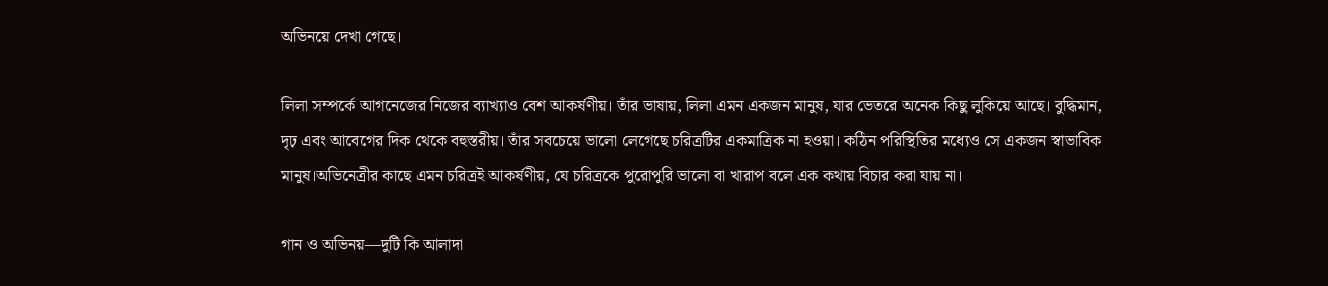অভিনয়ে দেখা গেছে।

লিলা সম্পর্কে আগনেজের নিজের ব্যাখ্যাও বেশ আকর্ষণীয়। তাঁর ভাষায়, লিলা এমন একজন মানুষ, যার ভেতরে অনেক কিছু লুকিয়ে আছে। বুদ্ধিমান, দৃঢ় এবং আবেগের দিক থেকে বহুস্তরীয়। তাঁর সবচেয়ে ভালো লেগেছে চরিত্রটির একমাত্রিক না হওয়া। কঠিন পরিস্থিতির মধ্যেও সে একজন স্বাভাবিক মানুষ।অভিনেত্রীর কাছে এমন চরিত্রই আকর্ষণীয়, যে চরিত্রকে পুরোপুরি ভালো বা খারাপ বলে এক কথায় বিচার করা যায় না।

গান ও অভিনয়—দুটি কি আলাদা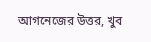আগনেজের উত্তর, খুব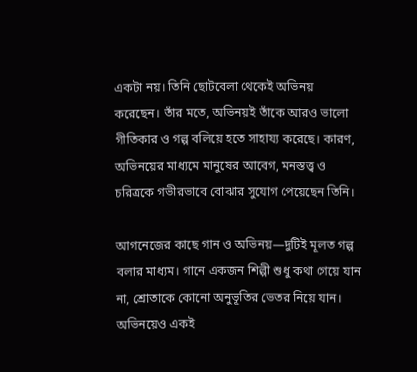একটা নয়। তিনি ছোটবেলা থেকেই অভিনয় করেছেন। তাঁর মতে, অভিনয়ই তাঁকে আরও ভালো গীতিকার ও গল্প বলিয়ে হতে সাহায্য করেছে। কারণ, অভিনয়ের মাধ্যমে মানুষের আবেগ, মনস্তত্ত্ব ও চরিত্রকে গভীরভাবে বোঝার সুযোগ পেয়েছেন তিনি।

আগনেজের কাছে গান ও অভিনয়—দুটিই মূলত গল্প বলার মাধ্যম। গানে একজন শিল্পী শুধু কথা গেয়ে যান না, শ্রোতাকে কোনো অনুভূতির ভেতর নিয়ে যান। অভিনয়েও একই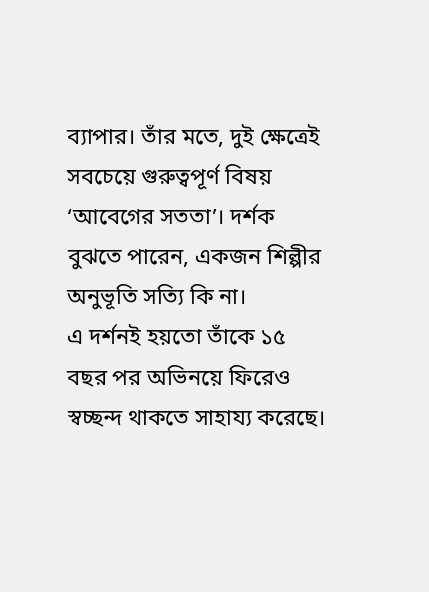ব্যাপার। তাঁর মতে, দুই ক্ষেত্রেই সবচেয়ে গুরুত্বপূর্ণ বিষয় ‘আবেগের সততা’। দর্শক বুঝতে পারেন, একজন শিল্পীর অনুভূতি সত্যি কি না।
এ দর্শনই হয়তো তাঁকে ১৫ বছর পর অভিনয়ে ফিরেও স্বচ্ছন্দ থাকতে সাহায্য করেছে।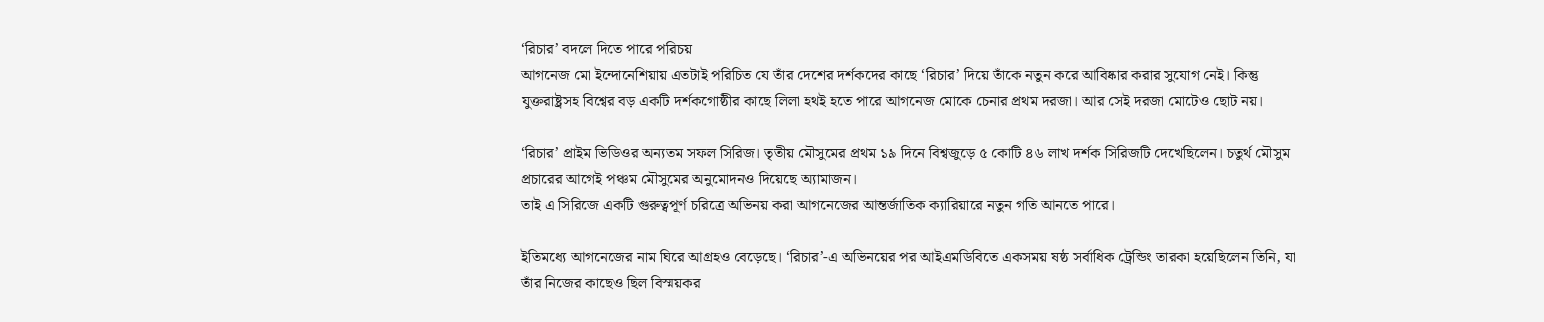‘রিচার’ বদলে দিতে পারে পরিচয়
আগনেজ মো ইন্দোনেশিয়ায় এতটাই পরিচিত যে তাঁর দেশের দর্শকদের কাছে ‘রিচার’ দিয়ে তাঁকে নতুন করে আবিষ্কার করার সুযোগ নেই। কিন্তু যুক্তরাষ্ট্রসহ বিশ্বের বড় একটি দর্শকগোষ্ঠীর কাছে লিলা হথই হতে পারে আগনেজ মোকে চেনার প্রথম দরজা। আর সেই দরজা মোটেও ছোট নয়।

‘রিচার’ প্রাইম ভিডিওর অন্যতম সফল সিরিজ। তৃতীয় মৌসুমের প্রথম ১৯ দিনে বিশ্বজুড়ে ৫ কোটি ৪৬ লাখ দর্শক সিরিজটি দেখেছিলেন। চতুর্থ মৌসুম প্রচারের আগেই পঞ্চম মৌসুমের অনুমোদনও দিয়েছে অ্যামাজন।
তাই এ সিরিজে একটি গুরুত্বপূর্ণ চরিত্রে অভিনয় করা আগনেজের আন্তর্জাতিক ক্যারিয়ারে নতুন গতি আনতে পারে।

ইতিমধ্যে আগনেজের নাম ঘিরে আগ্রহও বেড়েছে। ‘রিচার’-এ অভিনয়ের পর আইএমডিবিতে একসময় ষষ্ঠ সর্বাধিক ট্রেন্ডিং তারকা হয়েছিলেন তিনি, যা তাঁর নিজের কাছেও ছিল বিস্ময়কর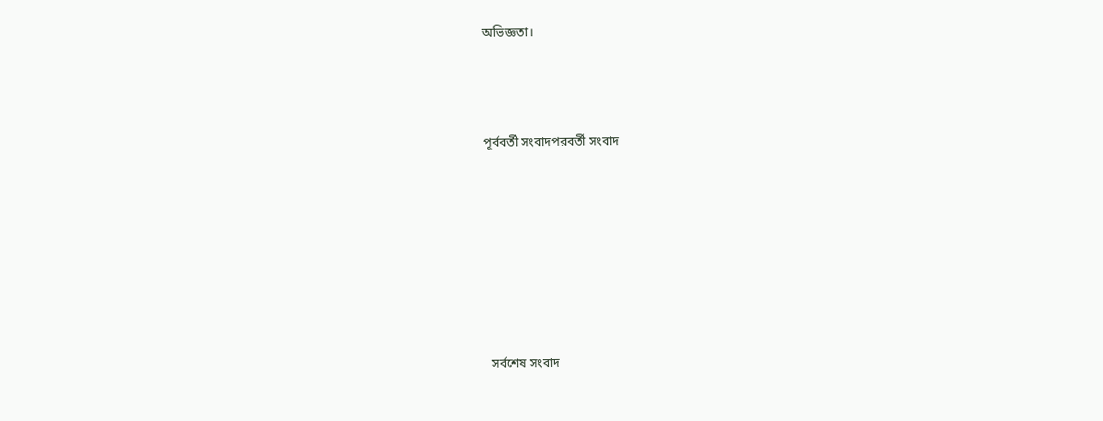অভিজ্ঞতা।



পূর্ববর্তী সংবাদপরবর্তী সংবাদ







  সর্বশেষ সংবাদ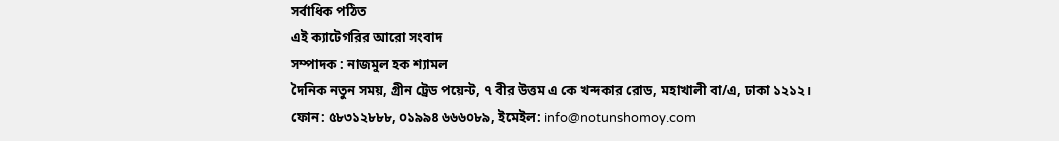সর্বাধিক পঠিত
এই ক্যাটেগরির আরো সংবাদ
সম্পাদক : নাজমুল হক শ্যামল
দৈনিক নতুন সময়, গ্রীন ট্রেড পয়েন্ট, ৭ বীর উত্তম এ কে খন্দকার রোড, মহাখালী বা/এ, ঢাকা ১২১২।
ফোন: ৫৮৩১২৮৮৮, ০১৯৯৪ ৬৬৬০৮৯, ইমেইল: info@notunshomoy.com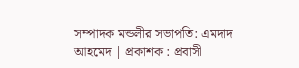সম্পাদক মন্ডলীর সভাপতি: এমদাদ আহমেদ | প্রকাশক : প্রবাসী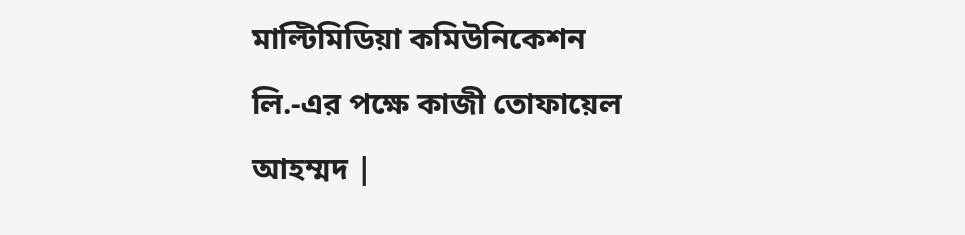মাল্টিমিডিয়া কমিউনিকেশন লি.-এর পক্ষে কাজী তোফায়েল আহম্মদ |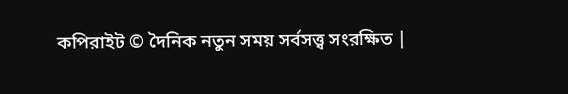কপিরাইট © দৈনিক নতুন সময় সর্বসত্ত্ব সংরক্ষিত |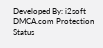Developed By: i2soft
DMCA.com Protection Status